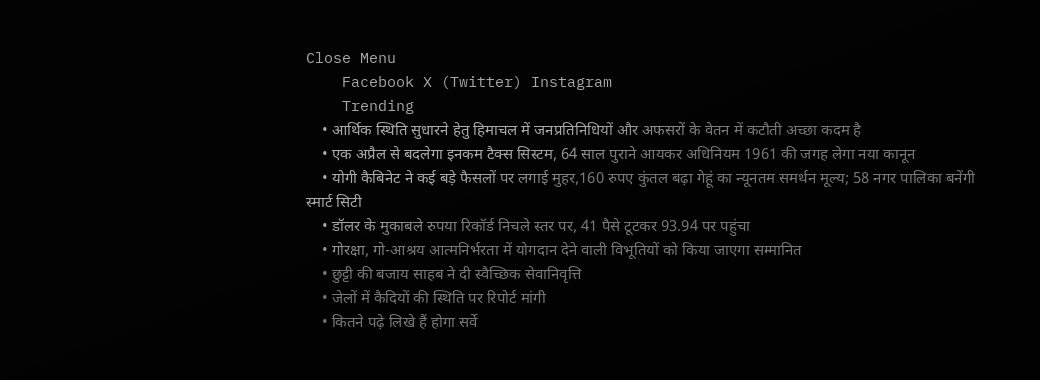Close Menu
    Facebook X (Twitter) Instagram
    Trending
    • आर्थिक स्थिति सुधारने हेतु हिमाचल में जनप्रतिनिधियों और अफसरों के वेतन में कटौती अच्छा कदम है
    • एक अप्रैल से बदलेगा इनकम टैक्स सिस्टम, 64 साल पुराने आयकर अधिनियम 1961 की जगह लेगा नया कानून
    • योगी कैबिनेट ने कई बड़े फैसलों पर लगाई मुहर,160 रुपए कुंतल बढ़ा गेहूं का न्यूनतम समर्थन मूल्य; 58 नगर पालिका बनेंगी स्मार्ट सिटी
    • डॉलर के मुकाबले रुपया रिकॉर्ड निचले स्तर पर, 41 पैसे टूटकर 93.94 पर पहुंचा
    • गोरक्षा, गो-आश्रय आत्मनिर्भरता में योगदान देने वाली विभूतियों को किया जाएगा सम्मानित
    • छुट्टी की बजाय साहब ने दी स्वैच्छिक सेवानिवृत्ति
    • जेलों में कैदियों की स्थिति पर रिपोर्ट मांगी
    • कितने पढ़े लिखे हैं होगा सर्वे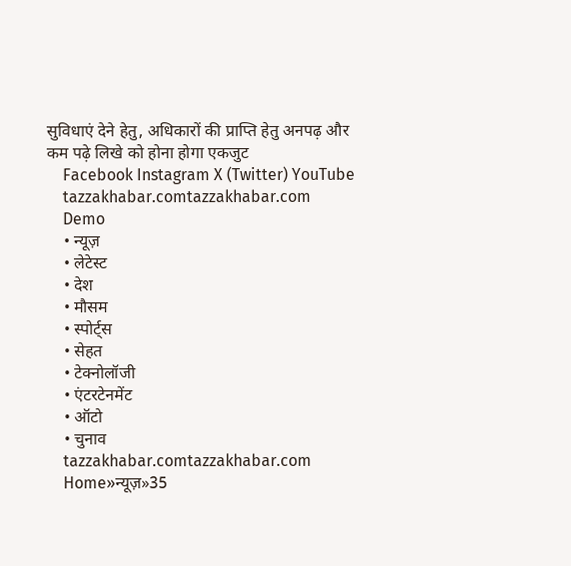सुविधाएं देने हेतु, अधिकारों की प्राप्ति हेतु अनपढ़ और कम पढ़े लिखे को होना होगा एकजुट
    Facebook Instagram X (Twitter) YouTube
    tazzakhabar.comtazzakhabar.com
    Demo
    • न्यूज़
    • लेटेस्ट
    • देश
    • मौसम
    • स्पोर्ट्स
    • सेहत
    • टेक्नोलॉजी
    • एंटरटेनमेंट
    • ऑटो
    • चुनाव
    tazzakhabar.comtazzakhabar.com
    Home»न्यूज़»35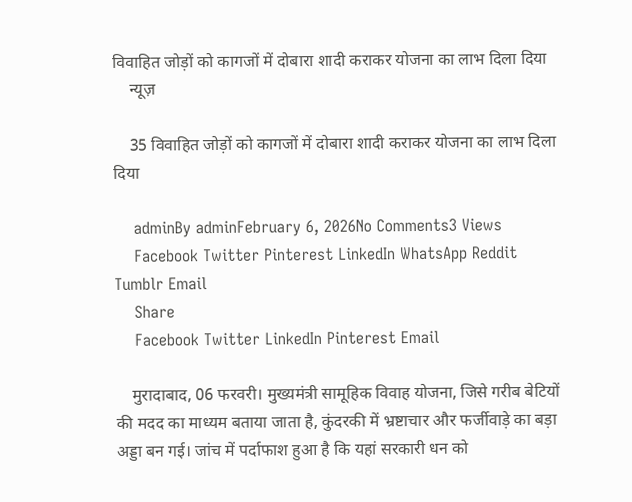विवाहित जोड़ों को कागजों में दोबारा शादी कराकर योजना का लाभ दिला दिया
    न्यूज़

    35 विवाहित जोड़ों को कागजों में दोबारा शादी कराकर योजना का लाभ दिला दिया

    adminBy adminFebruary 6, 2026No Comments3 Views
    Facebook Twitter Pinterest LinkedIn WhatsApp Reddit Tumblr Email
    Share
    Facebook Twitter LinkedIn Pinterest Email

    मुरादाबाद, 06 फरवरी। मुख्यमंत्री सामूहिक विवाह योजना, जिसे गरीब बेटियों की मदद का माध्यम बताया जाता है, कुंदरकी में भ्रष्टाचार और फर्जीवाड़े का बड़ा अड्डा बन गई। जांच में पर्दाफाश हुआ है कि यहां सरकारी धन को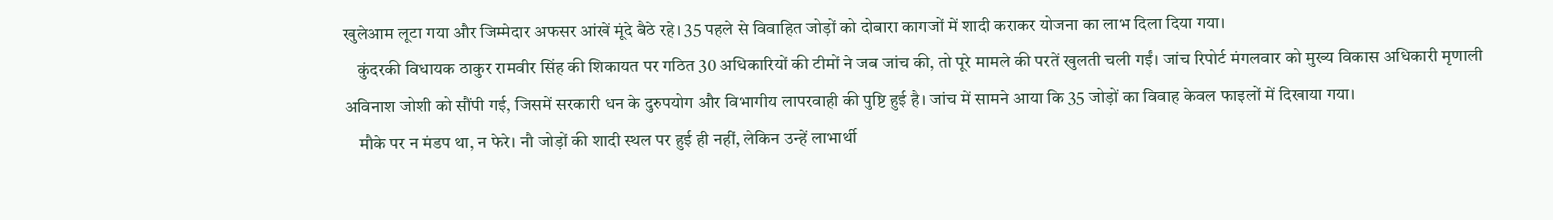खुलेआम लूटा गया और जिम्मेदार अफसर आंखें मूंदे बैठे रहे। 35 पहले से विवाहित जोड़ों को दोबारा कागजों में शादी कराकर योजना का लाभ दिला दिया गया।
    कुंदरकी विधायक ठाकुर रामवीर सिंह की शिकायत पर गठित 30 अधिकारियों की टीमों ने जब जांच की, तो पूरे मामले की परतें खुलती चली गईं। जांच रिपोर्ट मंगलवार को मुख्य विकास अधिकारी मृणाली अविनाश जोशी को सौंपी गई, जिसमें सरकारी धन के दुरुपयोग और विभागीय लापरवाही की पुष्टि हुई है। जांच में सामने आया कि 35 जोड़ों का विवाह केवल फाइलों में दिखाया गया।
    मौके पर न मंडप था, न फेरे। नौ जोड़ों की शादी स्थल पर हुई ही नहीं, लेकिन उन्हें लाभार्थी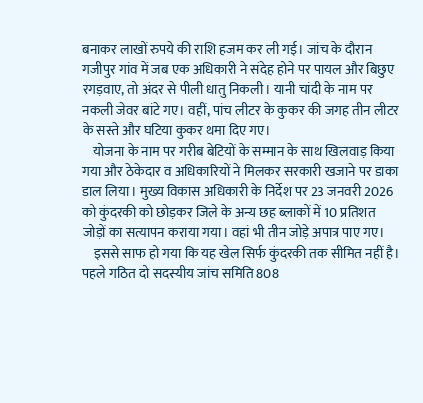बनाकर लाखों रुपये की राशि हजम कर ली गई। जांच के दौरान गजीपुर गांव में जब एक अधिकारी ने संदेह होने पर पायल और बिछुए रगड़वाए, तो अंदर से पीली धातु निकली। यानी चांदी के नाम पर नकली जेवर बांटे गए। वहीं, पांच लीटर के कुकर की जगह तीन लीटर के सस्ते और घटिया कुकर थमा दिए गए।
    योजना के नाम पर गरीब बेटियों के सम्मान के साथ खिलवाड़ किया गया और ठेकेदार व अधिकारियों ने मिलकर सरकारी खजाने पर डाका डाल लिया। मुख्य विकास अधिकारी के निर्देश पर 23 जनवरी 2026 को कुंदरकी को छोड़कर जिले के अन्य छह ब्लाकों में 10 प्रतिशत जोड़ों का सत्यापन कराया गया। वहां भी तीन जोड़े अपात्र पाए गए।
    इससे साफ हो गया कि यह खेल सिर्फ कुंदरकी तक सीमित नहीं है। पहले गठित दो सदस्यीय जांच समिति 808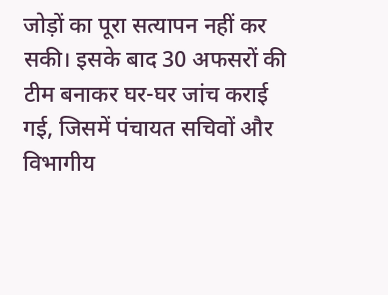जोड़ों का पूरा सत्यापन नहीं कर सकी। इसके बाद 30 अफसरों की टीम बनाकर घर-घर जांच कराई गई, जिसमें पंचायत सचिवों और विभागीय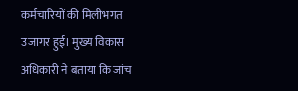कर्मचारियों की मिलीभगत उजागर हुई। मुख्य विकास अधिकारी ने बताया कि जांच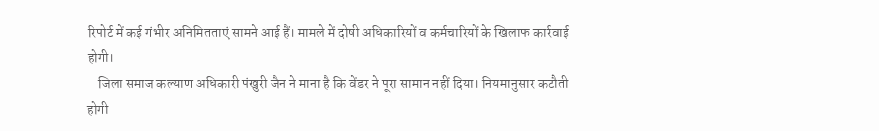रिपोर्ट में कई गंभीर अनिमितताएं सामने आई हैं। मामले में दोषी अधिकारियों व कर्मचारियों के खिलाफ कार्रवाई होगी।
    जिला समाज कल्याण अधिकारी पंखुरी जैन ने माना है कि वेंडर ने पूरा सामान नहीं दिया। नियमानुसार कटौती होगी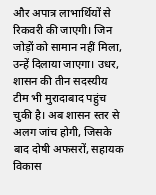और अपात्र लाभार्थियों से रिकवरी की जाएगी। जिन जोड़ों को सामान नहीं मिला, उन्हें दिलाया जाएगा। उधर, शासन की तीन सदस्यीय टीम भी मुरादाबाद पहुंच चुकी है। अब शासन स्तर से अलग जांच होगी, जिसके बाद दोषी अफसरों, सहायक विकास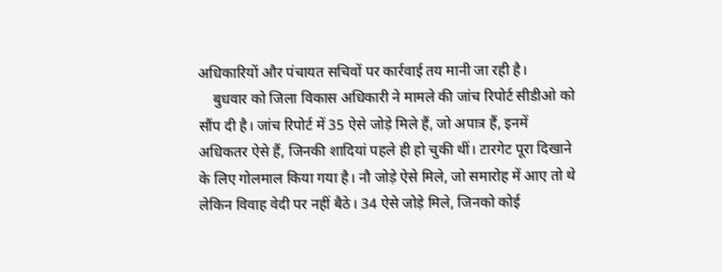अधिकारियों और पंचायत सचिवों पर कार्रवाई तय मानी जा रही है।
    बुधवार को जिला विकास अधिकारी ने मामले की जांच रिपोर्ट सीडीओ को सौंप दी है। जांच रिपोर्ट में 35 ऐसे जोड़े मिले हैं, जो अपात्र हैं, इनमें अधिकतर ऐसे हैं, जिनकी शादियां पहले ही हो चुकी थीं। टारगेट पूरा दिखाने के लिए गोलमाल किया गया है। नौ जोड़े ऐसे मिले, जो समारोह में आए तो थे लेकिन विवाह वेदी पर नहीं बैठे। 34 ऐसे जोड़े मिले, जिनको कोई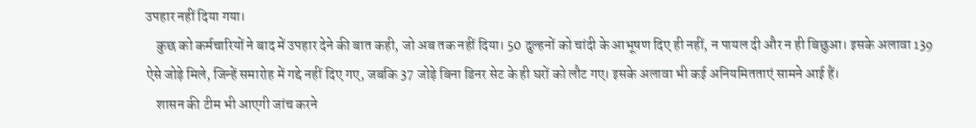उपहार नहीं दिया गया।
    कुछ को कर्मचारियों ने बाद में उपहार देने की बात कही, जो अब तक नहीं दिया। 50 दुल्हनों को चांदी के आभूषण दिए ही नहीं, न पायल दी और न ही बिछुआ। इसके अलावा 139 ऐसे जोड़े मिले, जिन्हें समारोह में गद्दे नहीं दिए गए, जबकि 37 जोड़े बिना डिनर सेट के ही घरों को लौट गए। इसके अलावा भी कई अनियमितताएं सामने आई हैं।
    शासन की टीम भी आएगी जांच करने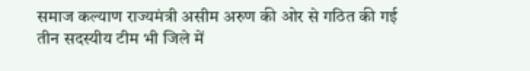समाज कल्याण राज्यमंत्री असीम अरुण की ओर से गठित की गई तीन सदस्यीय टीम भी जिले में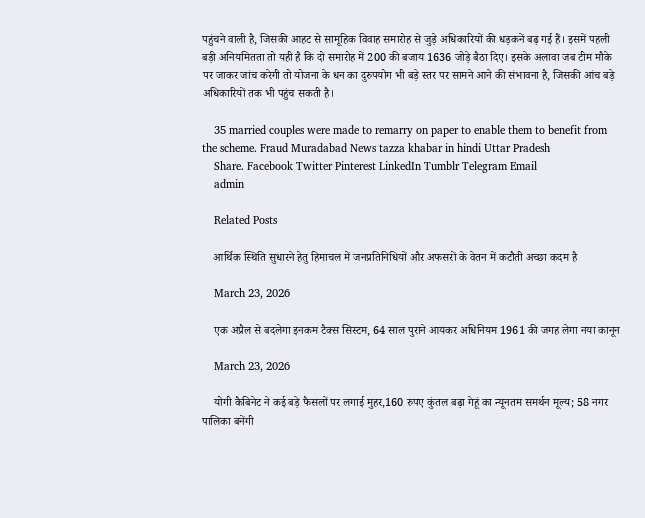पहुंचने वाली है, जिसकी आहट से सामूहिक विवाह समारोह से जुड़े अधिकारियों की धड़कनें बढ़ गई हैं। इसमें पहली बड़ी अनियमितता तो यही है कि दो समारोह में 200 की बजाय 1636 जोड़े बैठा दिए। इसके अलावा जब टीम मौके पर जाकर जांच करेगी तो योजना के धन का दुरुपयोग भी बड़े स्तर पर सामने आने की संभावना है, जिसकी आंच बड़े अधिकारियों तक भी पहुंच सकती है।

    35 married couples were made to remarry on paper to enable them to benefit from the scheme. Fraud Muradabad News tazza khabar in hindi Uttar Pradesh
    Share. Facebook Twitter Pinterest LinkedIn Tumblr Telegram Email
    admin

    Related Posts

    आर्थिक स्थिति सुधारने हेतु हिमाचल में जनप्रतिनिधियों और अफसरों के वेतन में कटौती अच्छा कदम है

    March 23, 2026

    एक अप्रैल से बदलेगा इनकम टैक्स सिस्टम, 64 साल पुराने आयकर अधिनियम 1961 की जगह लेगा नया कानून

    March 23, 2026

    योगी कैबिनेट ने कई बड़े फैसलों पर लगाई मुहर,160 रुपए कुंतल बढ़ा गेहूं का न्यूनतम समर्थन मूल्य; 58 नगर पालिका बनेंगी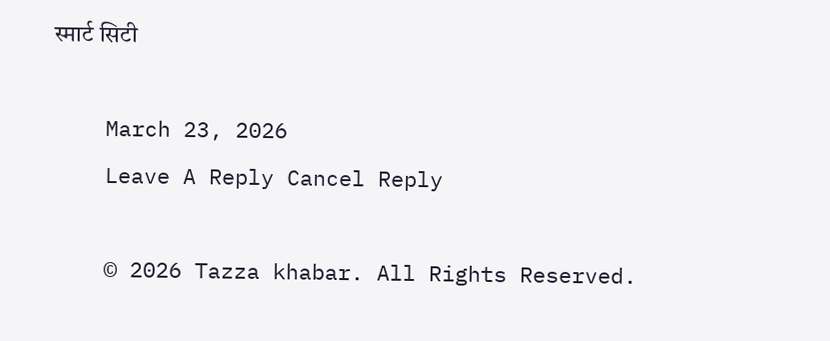स्मार्ट सिटी

    March 23, 2026
    Leave A Reply Cancel Reply

    © 2026 Tazza khabar. All Rights Reserved.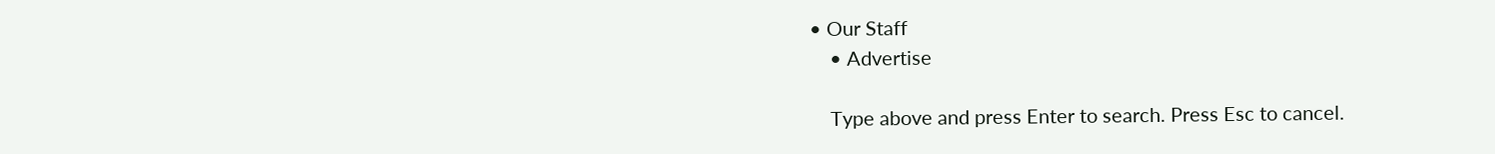• Our Staff
    • Advertise

    Type above and press Enter to search. Press Esc to cancel.